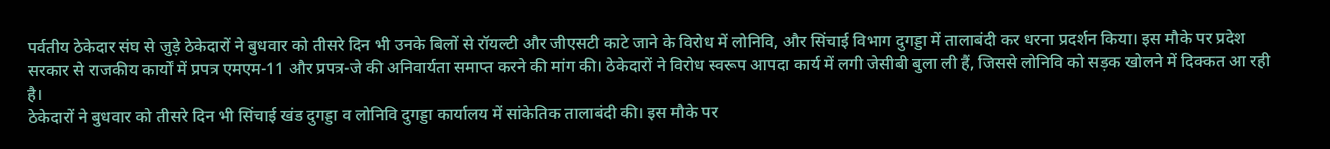पर्वतीय ठेकेदार संघ से जुड़े ठेकेदारों ने बुधवार को तीसरे दिन भी उनके बिलों से रॉयल्टी और जीएसटी काटे जाने के विरोध में लोनिवि, और सिंचाई विभाग दुगड्डा में तालाबंदी कर धरना प्रदर्शन किया। इस मौके पर प्रदेश सरकार से राजकीय कार्यों में प्रपत्र एमएम-11 और प्रपत्र-जे की अनिवार्यता समाप्त करने की मांग की। ठेकेदारों ने विरोध स्वरूप आपदा कार्य में लगी जेसीबी बुला ली हैं, जिससे लोनिवि को सड़क खोलने में दिक्कत आ रही है।
ठेकेदारों ने बुधवार को तीसरे दिन भी सिंचाई खंड दुगड्डा व लोनिवि दुगड्डा कार्यालय में सांकेतिक तालाबंदी की। इस मौके पर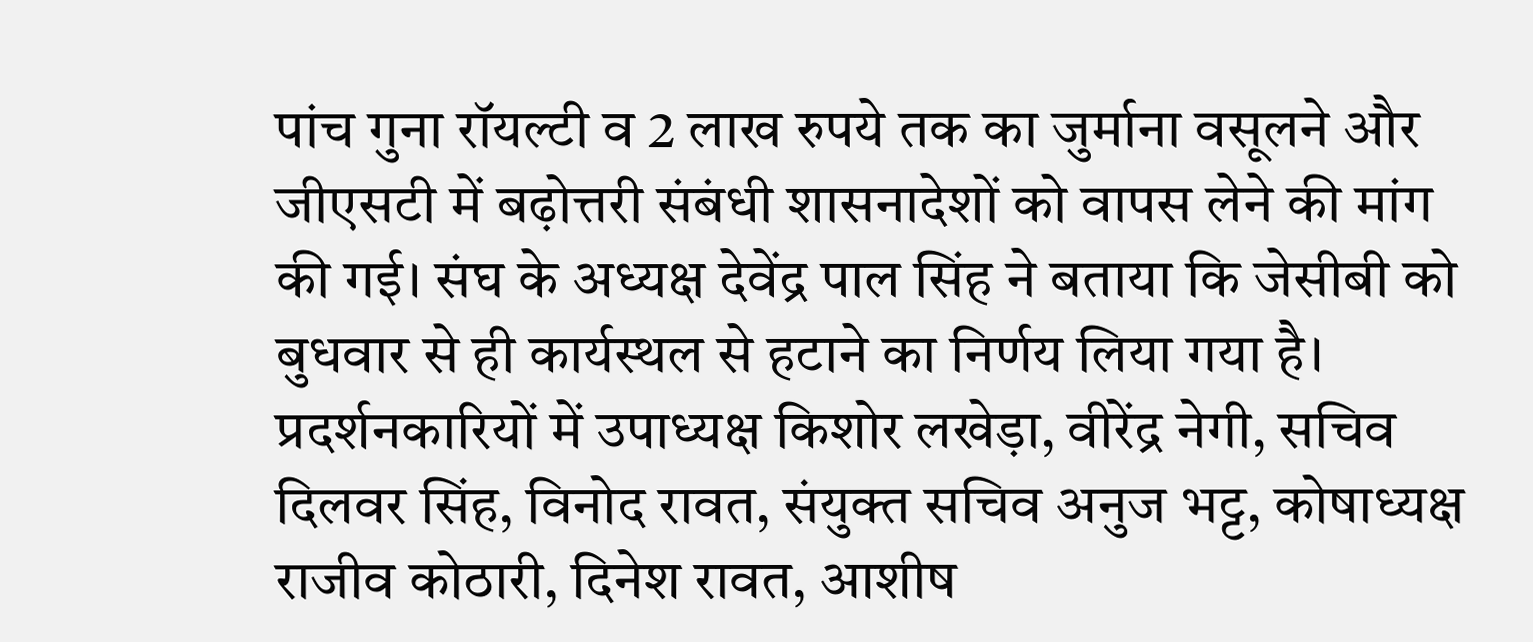पांच गुना रॉयल्टी व 2 लाख रुपये तक का जुर्माना वसूलने और जीएसटी में बढ़ोत्तरी संबंधी शासनादेशों को वापस लेने की मांग की गई। संघ के अध्यक्ष देवेंद्र पाल सिंह ने बताया कि जेसीबी को बुधवार से ही कार्यस्थल से हटाने का निर्णय लिया गया है।
प्रदर्शनकारियों में उपाध्यक्ष किशोर लखेड़ा, वीरेंद्र नेगी, सचिव दिलवर सिंह, विनोद रावत, संयुक्त सचिव अनुज भट्ट, कोषाध्यक्ष राजीव कोठारी, दिनेश रावत, आशीष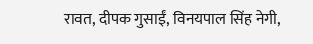रावत, दीपक गुसाईं, विनयपाल सिंह नेगी,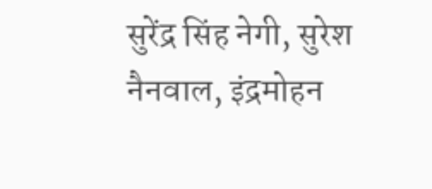सुरेंद्र सिंह नेगी, सुरेश नैनवाल, इंद्रमोहन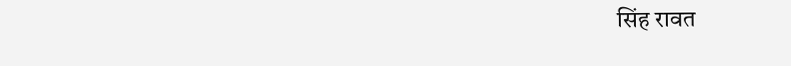सिंह रावत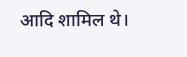आदि शामिल थे।